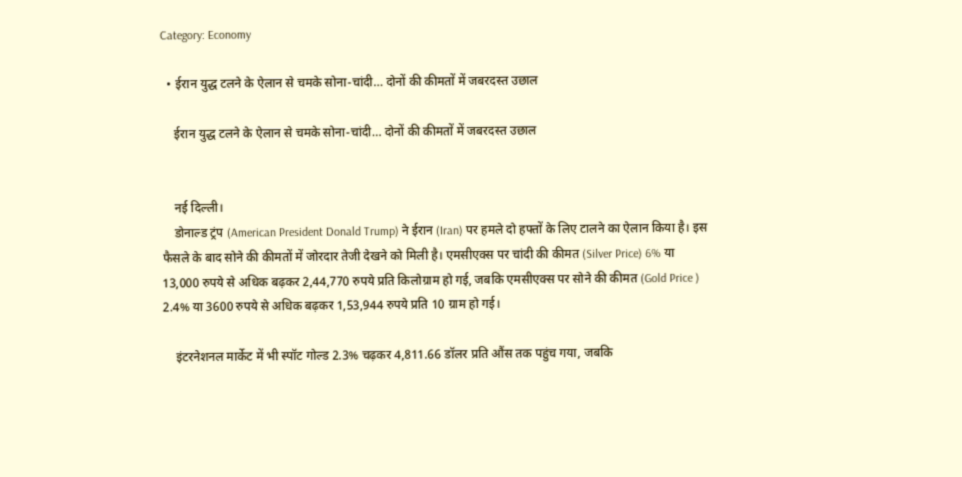Category: Economy

  • ईरान युद्ध टलने के ऐलान से चमके सोना-चांदी… दोनों की कीमतों में जबरदस्त उछाल

    ईरान युद्ध टलने के ऐलान से चमके सोना-चांदी… दोनों की कीमतों में जबरदस्त उछाल


    नई दिल्ली।
    डोनाल्ड ट्रंप (American President Donald Trump) ने ईरान (Iran) पर हमले दो हफ्तों के लिए टालने का ऐलान किया है। इस फैसले के बाद सोने की कीमतों में जोरदार तेजी देखने को मिली है। एमसीएक्स पर चांदी की कीमत (Silver Price) 6% या 13,000 रुपये से अधिक बढ़कर 2,44,770 रुपये प्रति किलोग्राम हो गई, जबकि एमसीएक्स पर सोने की कीमत (Gold Price ) 2.4% या 3600 रुपये से अधिक बढ़कर 1,53,944 रुपये प्रति 10 ग्राम हो गई।

    इंटरनेशनल मार्केट में भी स्पॉट गोल्ड 2.3% चढ़कर 4,811.66 डॉलर प्रति औंस तक पहुंच गया, जबकि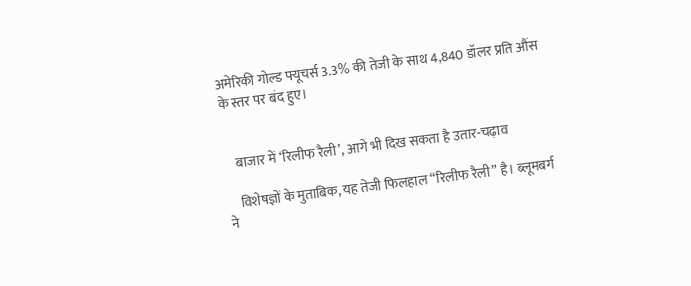अमेरिकी गोल्ड फ्यूचर्स 3.3% की तेजी के साथ 4,840 डॉलर प्रति औंस के स्तर पर बंद हुए।


    बाजार में ‘रिलीफ रैली’, आगे भी दिख सकता है उतार-चढ़ाव

    विशेषज्ञों के मुताबिक, यह तेजी फिलहाल “रिलीफ रैली” है। ब्लूमबर्ग ने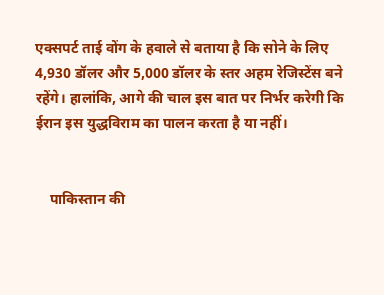एक्सपर्ट ताई वोंग के हवाले से बताया है कि सोने के लिए 4,930 डॉलर और 5,000 डॉलर के स्तर अहम रेजिस्टेंस बने रहेंगे। हालांकि, आगे की चाल इस बात पर निर्भर करेगी कि ईरान इस युद्धविराम का पालन करता है या नहीं।


    पाकिस्तान की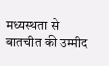मध्यस्थता से बातचीत की उम्मीद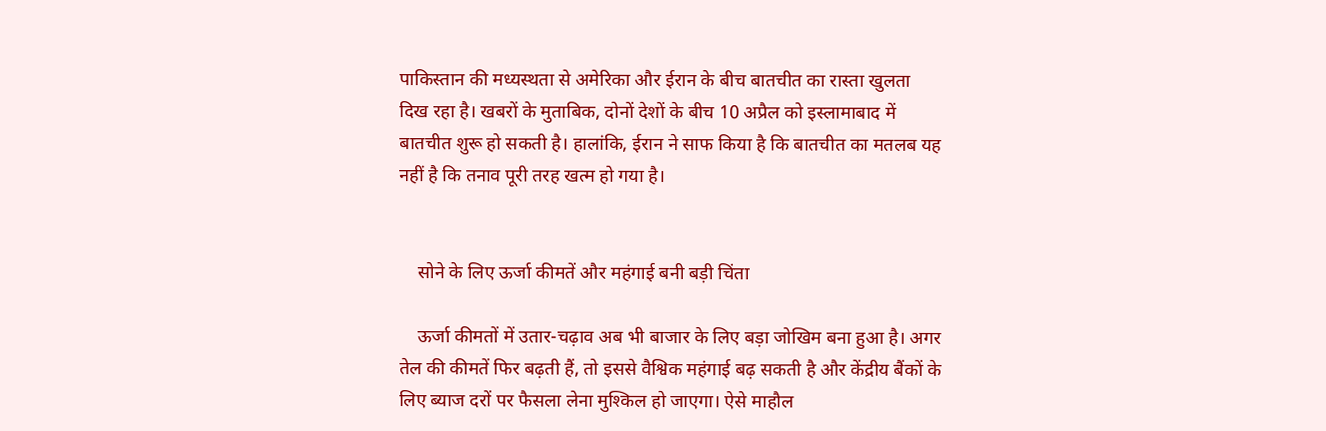पाकिस्तान की मध्यस्थता से अमेरिका और ईरान के बीच बातचीत का रास्ता खुलता दिख रहा है। खबरों के मुताबिक, दोनों देशों के बीच 10 अप्रैल को इस्लामाबाद में बातचीत शुरू हो सकती है। हालांकि, ईरान ने साफ किया है कि बातचीत का मतलब यह नहीं है कि तनाव पूरी तरह खत्म हो गया है।


    सोने के लिए ऊर्जा कीमतें और महंगाई बनी बड़ी चिंता

    ऊर्जा कीमतों में उतार-चढ़ाव अब भी बाजार के लिए बड़ा जोखिम बना हुआ है। अगर तेल की कीमतें फिर बढ़ती हैं, तो इससे वैश्विक महंगाई बढ़ सकती है और केंद्रीय बैंकों के लिए ब्याज दरों पर फैसला लेना मुश्किल हो जाएगा। ऐसे माहौल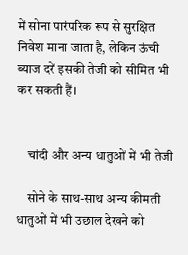में सोना पारंपरिक रूप से सुरक्षित निवेश माना जाता है, लेकिन ऊंची ब्याज दरें इसकी तेजी को सीमित भी कर सकती हैं।


    चांदी और अन्य धातुओं में भी तेजी

    सोने के साथ-साथ अन्य कीमती धातुओं में भी उछाल देखने को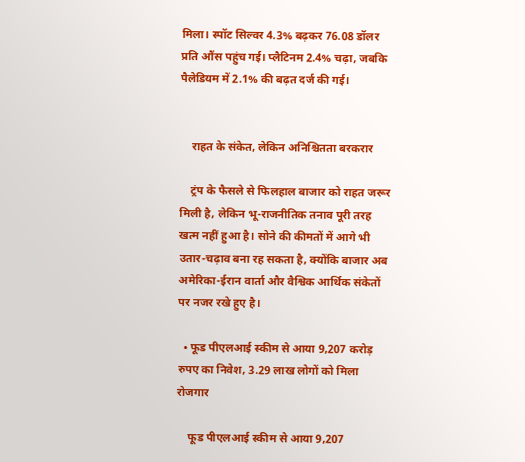मिला। स्पॉट सिल्वर 4.3% बढ़कर 76.08 डॉलर प्रति औंस पहुंच गई। प्लैटिनम 2.4% चढ़ा, जबकि पैलेडियम में 2.1% की बढ़त दर्ज की गई।


    राहत के संकेत, लेकिन अनिश्चितता बरकरार

    ट्रंप के फैसले से फिलहाल बाजार को राहत जरूर मिली है, लेकिन भू-राजनीतिक तनाव पूरी तरह खत्म नहीं हुआ है। सोने की कीमतों में आगे भी उतार-चढ़ाव बना रह सकता है, क्योंकि बाजार अब अमेरिका-ईरान वार्ता और वैश्विक आर्थिक संकेतों पर नजर रखे हुए है।

  • फूड पीएलआई स्कीम से आया 9,207 करोड़ रुपए का निवेश, 3.29 लाख लोगों को मिला रोजगार

    फूड पीएलआई स्कीम से आया 9,207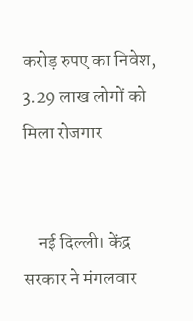करोड़ रुपए का निवेश, 3.29 लाख लोगों को मिला रोजगार


    नई दिल्ली। केंद्र सरकार ने मंगलवार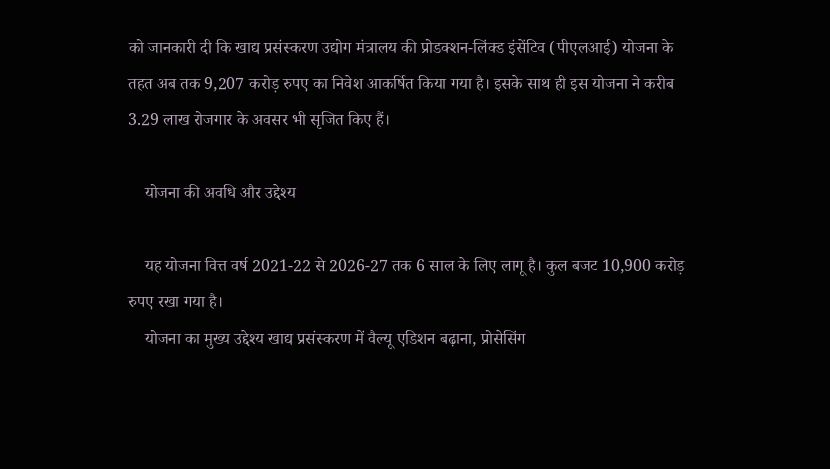को जानकारी दी कि खाद्य प्रसंस्करण उद्योग मंत्रालय की प्रोडक्शन-लिंक्ड इंसेंटिव (पीएलआई) योजना के तहत अब तक 9,207 करोड़ रुपए का निवेश आकर्षित किया गया है। इसके साथ ही इस योजना ने करीब 3.29 लाख रोजगार के अवसर भी सृजित किए हैं।

    योजना की अवधि और उद्देश्य

    यह योजना वित्त वर्ष 2021-22 से 2026-27 तक 6 साल के लिए लागू है। कुल बजट 10,900 करोड़ रुपए रखा गया है।
    योजना का मुख्य उद्देश्य खाद्य प्रसंस्करण में वैल्यू एडिशन बढ़ाना, प्रोसेसिंग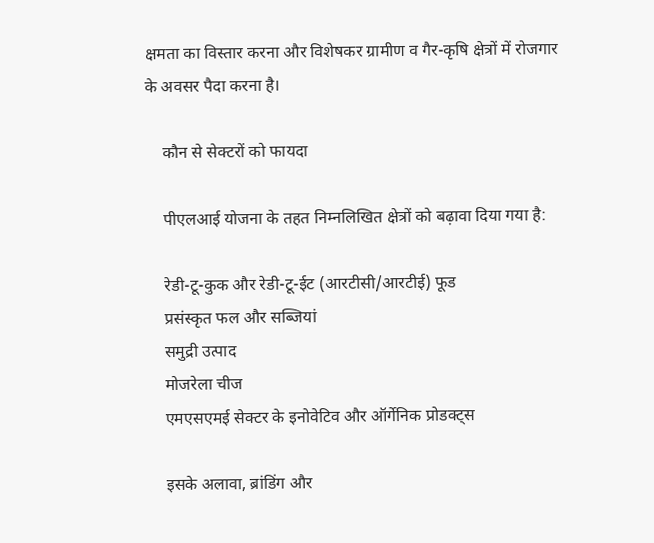क्षमता का विस्तार करना और विशेषकर ग्रामीण व गैर-कृषि क्षेत्रों में रोजगार के अवसर पैदा करना है।

    कौन से सेक्टरों को फायदा

    पीएलआई योजना के तहत निम्नलिखित क्षेत्रों को बढ़ावा दिया गया है:

    रेडी-टू-कुक और रेडी-टू-ईट (आरटीसी/आरटीई) फूड
    प्रसंस्कृत फल और सब्जियां
    समुद्री उत्पाद
    मोजरेला चीज
    एमएसएमई सेक्टर के इनोवेटिव और ऑर्गेनिक प्रोडक्ट्स

    इसके अलावा, ब्रांडिंग और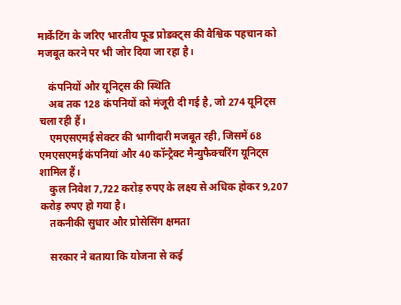मार्केटिंग के जरिए भारतीय फूड प्रोडक्ट्स की वैश्विक पहचान को मजबूत करने पर भी जोर दिया जा रहा है।

    कंपनियों और यूनिट्स की स्थिति
    अब तक 128 कंपनियों को मंजूरी दी गई है, जो 274 यूनिट्स चला रही हैं।
    एमएसएमई सेक्टर की भागीदारी मजबूत रही, जिसमें 68 एमएसएमई कंपनियां और 40 कॉन्ट्रैक्ट मैन्युफैक्चरिंग यूनिट्स शामिल हैं।
    कुल निवेश 7,722 करोड़ रुपए के लक्ष्य से अधिक होकर 9,207 करोड़ रुपए हो गया है।
    तकनीकी सुधार और प्रोसेसिंग क्षमता

    सरकार ने बताया कि योजना से कई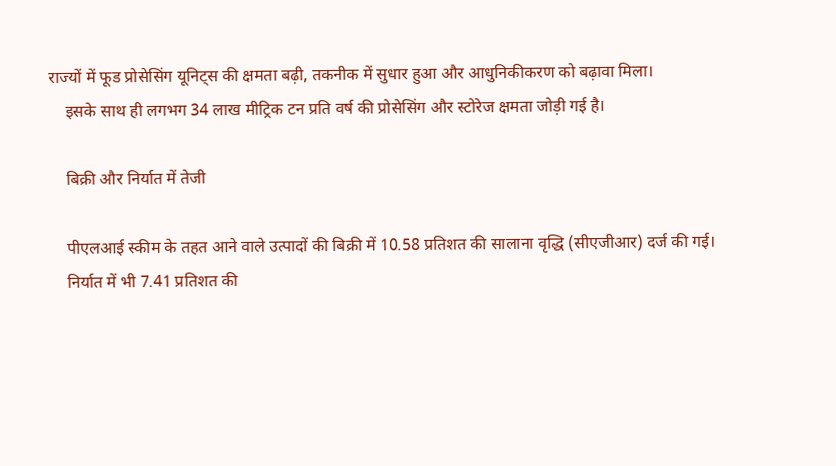राज्यों में फूड प्रोसेसिंग यूनिट्स की क्षमता बढ़ी, तकनीक में सुधार हुआ और आधुनिकीकरण को बढ़ावा मिला।
    इसके साथ ही लगभग 34 लाख मीट्रिक टन प्रति वर्ष की प्रोसेसिंग और स्टोरेज क्षमता जोड़ी गई है।

    बिक्री और निर्यात में तेजी

    पीएलआई स्कीम के तहत आने वाले उत्पादों की बिक्री में 10.58 प्रतिशत की सालाना वृद्धि (सीएजीआर) दर्ज की गई।
    निर्यात में भी 7.41 प्रतिशत की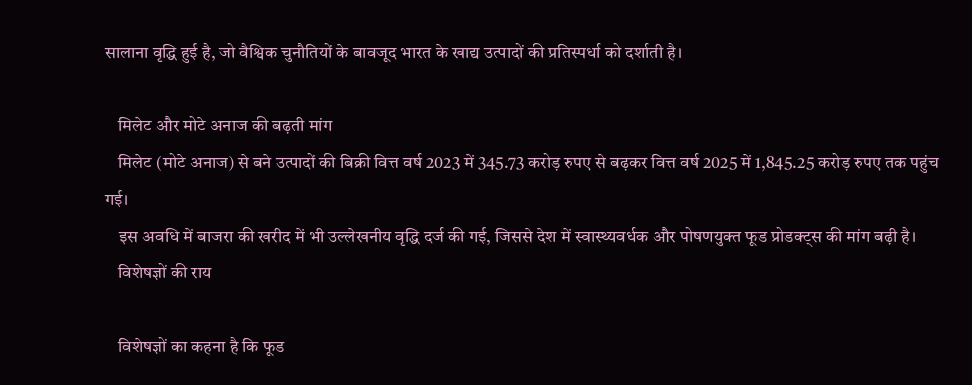सालाना वृद्धि हुई है, जो वैश्विक चुनौतियों के बावजूद भारत के खाद्य उत्पादों की प्रतिस्पर्धा को दर्शाती है।

    मिलेट और मोटे अनाज की बढ़ती मांग
    मिलेट (मोटे अनाज) से बने उत्पादों की बिक्री वित्त वर्ष 2023 में 345.73 करोड़ रुपए से बढ़कर वित्त वर्ष 2025 में 1,845.25 करोड़ रुपए तक पहुंच गई।
    इस अवधि में बाजरा की खरीद में भी उल्लेखनीय वृद्धि दर्ज की गई, जिससे देश में स्वास्थ्यवर्धक और पोषणयुक्त फूड प्रोडक्ट्स की मांग बढ़ी है।
    विशेषज्ञों की राय

    विशेषज्ञों का कहना है कि फूड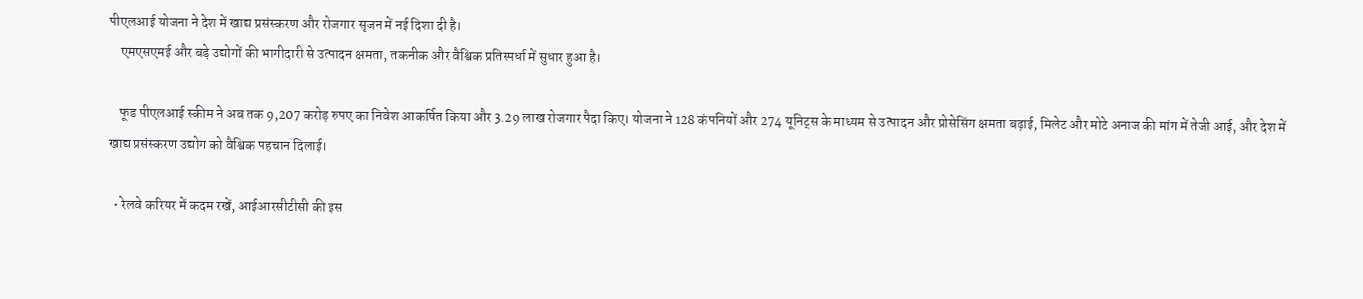पीएलआई योजना ने देश में खाद्य प्रसंस्करण और रोजगार सृजन में नई दिशा दी है।
    एमएसएमई और बड़े उद्योगों की भागीदारी से उत्पादन क्षमता, तकनीक और वैश्विक प्रतिस्पर्धा में सुधार हुआ है।

    फूड पीएलआई स्कीम ने अब तक 9,207 करोड़ रुपए का निवेश आकर्षित किया और 3.29 लाख रोजगार पैदा किए। योजना ने 128 कंपनियों और 274 यूनिट्स के माध्यम से उत्पादन और प्रोसेसिंग क्षमता बढ़ाई, मिलेट और मोटे अनाज की मांग में तेजी आई, और देश में खाद्य प्रसंस्करण उद्योग को वैश्विक पहचान दिलाई।

  • रेलवे करियर में कदम रखें, आईआरसीटीसी की इस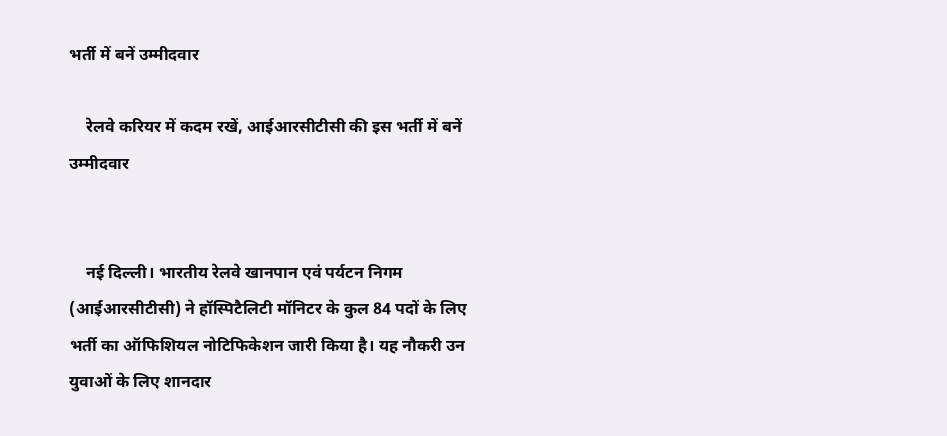भर्ती में बनें उम्मीदवार

    रेलवे करियर में कदम रखें, आईआरसीटीसी की इस भर्ती में बनें उम्मीदवार


    नई दिल्ली। भारतीय रेलवे खानपान एवं पर्यटन निगम (आईआरसीटीसी) ने हॉस्पिटैलिटी मॉनिटर के कुल 84 पदों के लिए भर्ती का ऑफिशियल नोटिफिकेशन जारी किया है। यह नौकरी उन युवाओं के लिए शानदार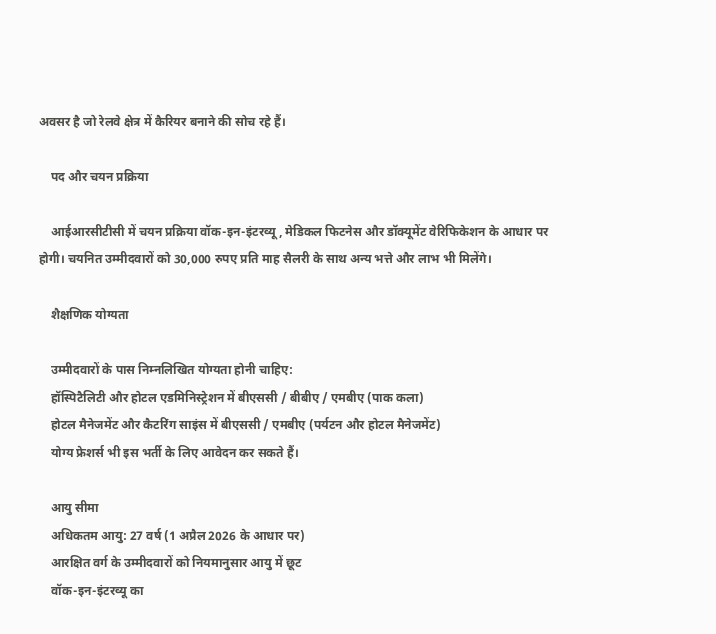अवसर है जो रेलवे क्षेत्र में कैरियर बनाने की सोच रहे हैं।

    पद और चयन प्रक्रिया

    आईआरसीटीसी में चयन प्रक्रिया वॉक-इन-इंटरव्यू, मेडिकल फिटनेस और डॉक्यूमेंट वेरिफिकेशन के आधार पर होगी। चयनित उम्मीदवारों को 30,000 रुपए प्रति माह सैलरी के साथ अन्य भत्ते और लाभ भी मिलेंगे।

    शैक्षणिक योग्यता

    उम्मीदवारों के पास निम्नलिखित योग्यता होनी चाहिए:
    हॉस्पिटैलिटी और होटल एडमिनिस्ट्रेशन में बीएससी / बीबीए / एमबीए (पाक कला)
    होटल मैनेजमेंट और कैटरिंग साइंस में बीएससी / एमबीए (पर्यटन और होटल मैनेजमेंट)
    योग्य फ्रेशर्स भी इस भर्ती के लिए आवेदन कर सकते हैं।

    आयु सीमा
    अधिकतम आयु: 27 वर्ष (1 अप्रैल 2026 के आधार पर)
    आरक्षित वर्ग के उम्मीदवारों को नियमानुसार आयु में छूट
    वॉक-इन-इंटरव्यू का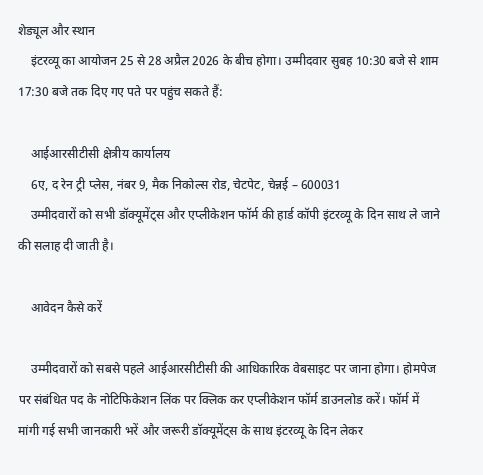शेड्यूल और स्थान
    इंटरव्यू का आयोजन 25 से 28 अप्रैल 2026 के बीच होगा। उम्मीदवार सुबह 10:30 बजे से शाम 17:30 बजे तक दिए गए पते पर पहुंच सकते हैं:

    आईआरसीटीसी क्षेत्रीय कार्यालय
    6ए, द रेन ट्री प्लेस, नंबर 9, मैक निकोल्स रोड, चेटपेट, चेन्नई – 600031
    उम्मीदवारों को सभी डॉक्यूमेंट्स और एप्लीकेशन फॉर्म की हार्ड कॉपी इंटरव्यू के दिन साथ ले जाने की सलाह दी जाती है।

    आवेदन कैसे करें

    उम्मीदवारों को सबसे पहले आईआरसीटीसी की आधिकारिक वेबसाइट पर जाना होगा। होमपेज पर संबंधित पद के नोटिफिकेशन लिंक पर क्लिक कर एप्लीकेशन फॉर्म डाउनलोड करें। फॉर्म में मांगी गई सभी जानकारी भरें और जरूरी डॉक्यूमेंट्स के साथ इंटरव्यू के दिन लेकर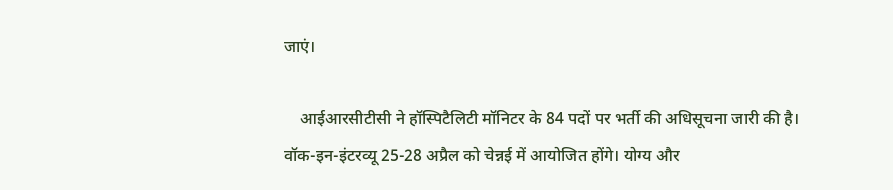जाएं।

    आईआरसीटीसी ने हॉस्पिटैलिटी मॉनिटर के 84 पदों पर भर्ती की अधिसूचना जारी की है। वॉक-इन-इंटरव्यू 25-28 अप्रैल को चेन्नई में आयोजित होंगे। योग्य और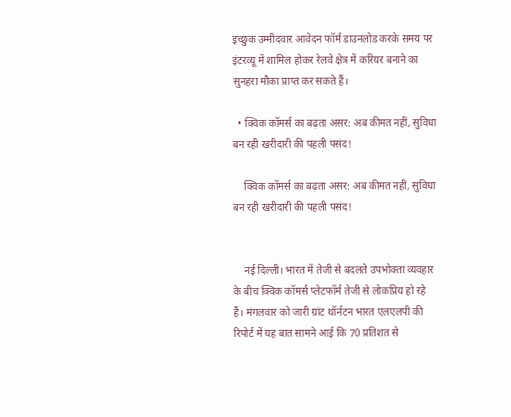इच्छुक उम्मीदवार आवेदन फॉर्म डाउनलोड करके समय पर इंटरव्यू में शामिल होकर रेलवे क्षेत्र में करियर बनाने का सुनहरा मौका प्राप्त कर सकते हैं।

  • क्विक कॉमर्स का बढ़ता असर: अब कीमत नहीं, सुविधा बन रही खरीदारी की पहली पसंद!

    क्विक कॉमर्स का बढ़ता असर: अब कीमत नहीं, सुविधा बन रही खरीदारी की पहली पसंद!


    नई दिल्ली। भारत में तेजी से बदलते उपभोक्ता व्यवहार के बीच क्विक कॉमर्स प्लेटफॉर्म तेजी से लोकप्रिय हो रहे हैं। मंगलवार को जारी ग्रांट थॉर्नटन भारत एलएलपी की रिपोर्ट में यह बात सामने आई कि 70 प्रतिशत से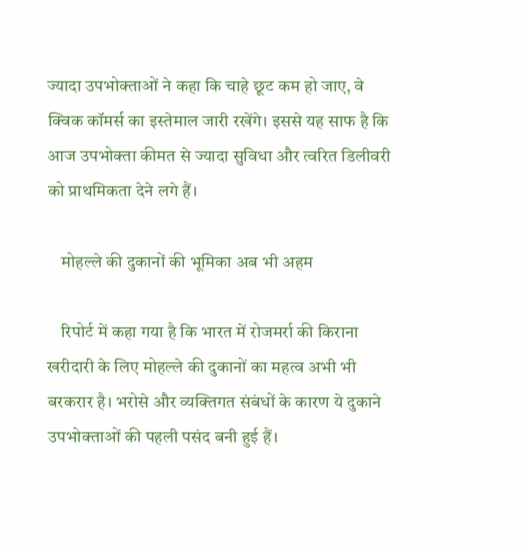ज्यादा उपभोक्ताओं ने कहा कि चाहे छूट कम हो जाए, वे क्विक कॉमर्स का इस्तेमाल जारी रखेंगे। इससे यह साफ है कि आज उपभोक्ता कीमत से ज्यादा सुविधा और त्वरित डिलीवरी को प्राथमिकता देने लगे हैं।

    मोहल्ले की दुकानों की भूमिका अब भी अहम

    रिपोर्ट में कहा गया है कि भारत में रोजमर्रा की किराना खरीदारी के लिए मोहल्ले की दुकानों का महत्व अभी भी बरकरार है। भरोसे और व्यक्तिगत संबंधों के कारण ये दुकाने उपभोक्ताओं की पहली पसंद बनी हुई हैं।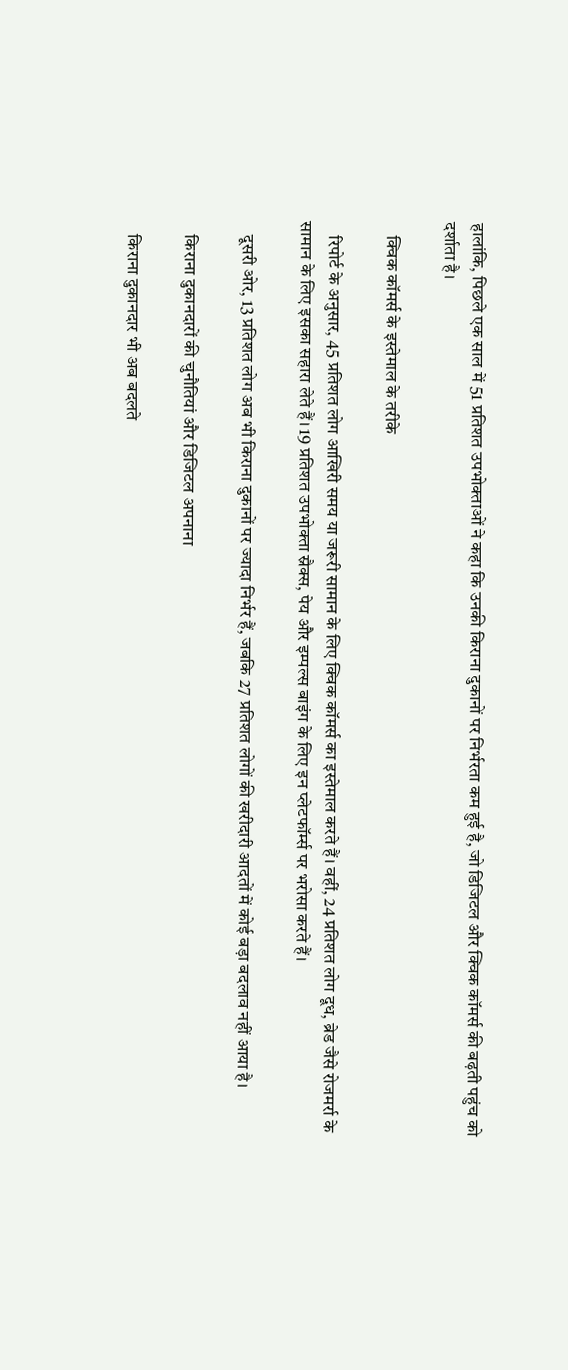हालांकि, पिछले एक साल में 51 प्रतिशत उपभोक्ताओं ने कहा कि उनकी किराना दुकानों पर निर्भरता कम हुई है, जो डिजिटल और क्विक कॉमर्स की बढ़ती पहुंच को दर्शाता है।

    क्विक कॉमर्स के इस्तेमाल के तरीके

    रिपोर्ट के अनुसार, 45 प्रतिशत लोग आखिरी समय या जरूरी सामान के लिए क्विक कॉमर्स का इस्तेमाल करते हैं। वहीं, 24 प्रतिशत लोग दूध, ब्रेड जैसे रोजमर्रा के सामान के लिए इसका सहारा लेते हैं। 19 प्रतिशत उपभोक्ता स्नैक्स, पेय और इम्पल्स बाइंग के लिए इन प्लेटफॉर्म्स पर भरोसा करते हैं।

    दूसरी ओर, 13 प्रतिशत लोग अब भी किराना दुकानों पर ज्यादा निर्भर हैं, जबकि 27 प्रतिशत लोगों की खरीदारी आदतों में कोई बड़ा बदलाव नहीं आया है।

    किराना दुकानदारों की चुनौतियां और डिजिटल अपनाना

    किराना दुकानदार भी अब बदलते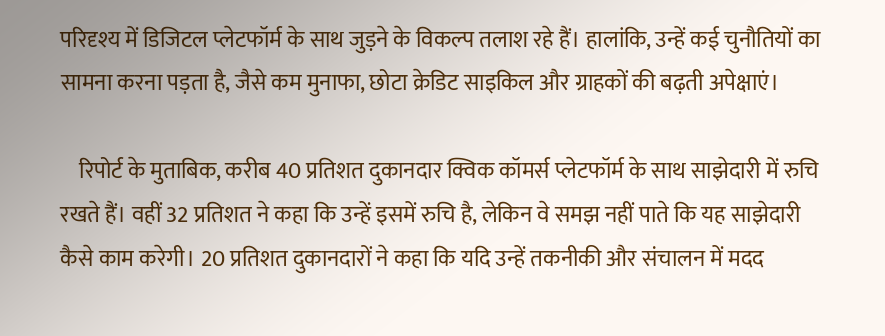परिदृश्य में डिजिटल प्लेटफॉर्म के साथ जुड़ने के विकल्प तलाश रहे हैं। हालांकि, उन्हें कई चुनौतियों का सामना करना पड़ता है, जैसे कम मुनाफा, छोटा क्रेडिट साइकिल और ग्राहकों की बढ़ती अपेक्षाएं।

    रिपोर्ट के मुताबिक, करीब 40 प्रतिशत दुकानदार क्विक कॉमर्स प्लेटफॉर्म के साथ साझेदारी में रुचि रखते हैं। वहीं 32 प्रतिशत ने कहा कि उन्हें इसमें रुचि है, लेकिन वे समझ नहीं पाते कि यह साझेदारी कैसे काम करेगी। 20 प्रतिशत दुकानदारों ने कहा कि यदि उन्हें तकनीकी और संचालन में मदद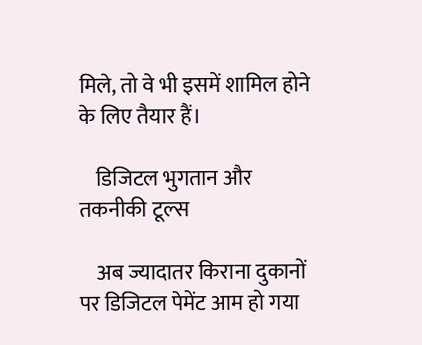मिले, तो वे भी इसमें शामिल होने के लिए तैयार हैं।

    डिजिटल भुगतान और तकनीकी टूल्स

    अब ज्यादातर किराना दुकानों पर डिजिटल पेमेंट आम हो गया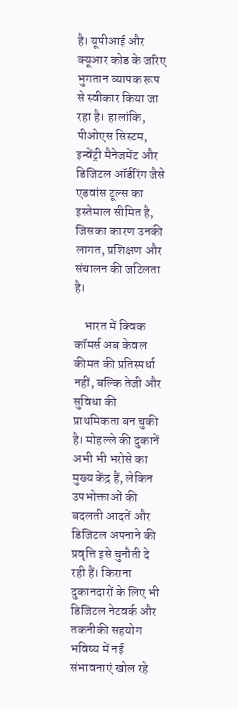है। यूपीआई और क्यूआर कोड के जरिए भुगतान व्यापक रूप से स्वीकार किया जा रहा है। हालांकि, पीओएस सिस्टम, इन्वेंट्री मैनेजमेंट और डिजिटल ऑर्डरिंग जैसे एडवांस टूल्स का इस्तेमाल सीमित है, जिसका कारण उनकी लागत, प्रशिक्षण और संचालन की जटिलता है।

    भारत में क्विक कॉमर्स अब केवल कीमत की प्रतिस्पर्धा नहीं, बल्कि तेजी और सुविधा की प्राथमिकता बन चुकी है। मोहल्ले की दुकानें अभी भी भरोसे का मुख्य केंद्र हैं, लेकिन उपभोक्ताओं की बदलती आदतें और डिजिटल अपनाने की प्रवृत्ति इसे चुनौती दे रही हैं। किराना दुकानदारों के लिए भी डिजिटल नेटवर्क और तकनीकी सहयोग भविष्य में नई संभावनाएं खोल रहे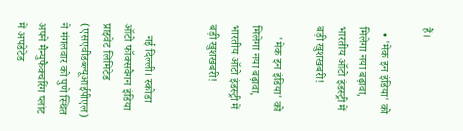हैं।

  • 'मेक इन इंडिया' को मिलेगा नया बढ़ावा, भारतीय ऑटो इंडस्ट्री में बड़ी खुशखबरी!

    'मेक इन इंडिया' को मिलेगा नया बढ़ावा, भारतीय ऑटो इंडस्ट्री में बड़ी खुशखबरी!


    नई दिल्ली। स्कोडा ऑटो फॉक्सवैगन इंडिया प्राइवेट लिमिटेड (एसएवीडब्ल्यूआईपीएल) ने मंगलवार को पुणे स्थित अपने मैन्युफैक्चरिंग प्लांट में अपडेटेड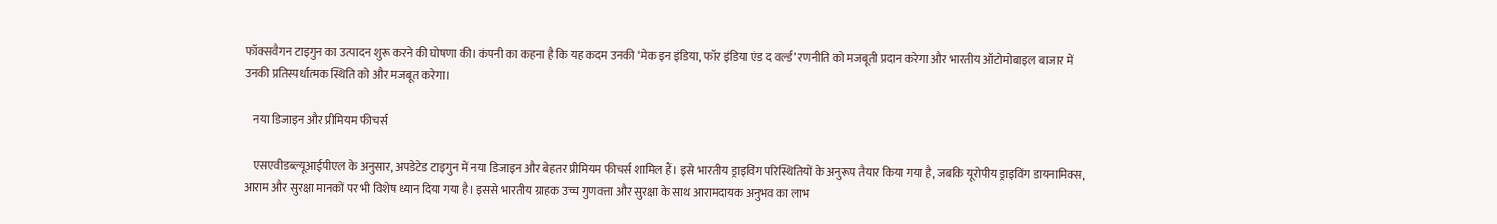फॉक्सवैगन टाइगुन का उत्पादन शुरू करने की घोषणा की। कंपनी का कहना है कि यह कदम उनकी ‘मेक इन इंडिया, फॉर इंडिया एंड द वर्ल्ड’ रणनीति को मजबूती प्रदान करेगा और भारतीय ऑटोमोबाइल बाजार में उनकी प्रतिस्पर्धात्मक स्थिति को और मजबूत करेगा।

    नया डिजाइन और प्रीमियम फीचर्स

    एसएवीडब्ल्यूआईपीएल के अनुसार, अपडेटेड टाइगुन में नया डिजाइन और बेहतर प्रीमियम फीचर्स शामिल हैं। इसे भारतीय ड्राइविंग परिस्थितियों के अनुरूप तैयार किया गया है, जबकि यूरोपीय ड्राइविंग डायनामिक्स, आराम और सुरक्षा मानकों पर भी विशेष ध्यान दिया गया है। इससे भारतीय ग्राहक उच्च गुणवत्ता और सुरक्षा के साथ आरामदायक अनुभव का लाभ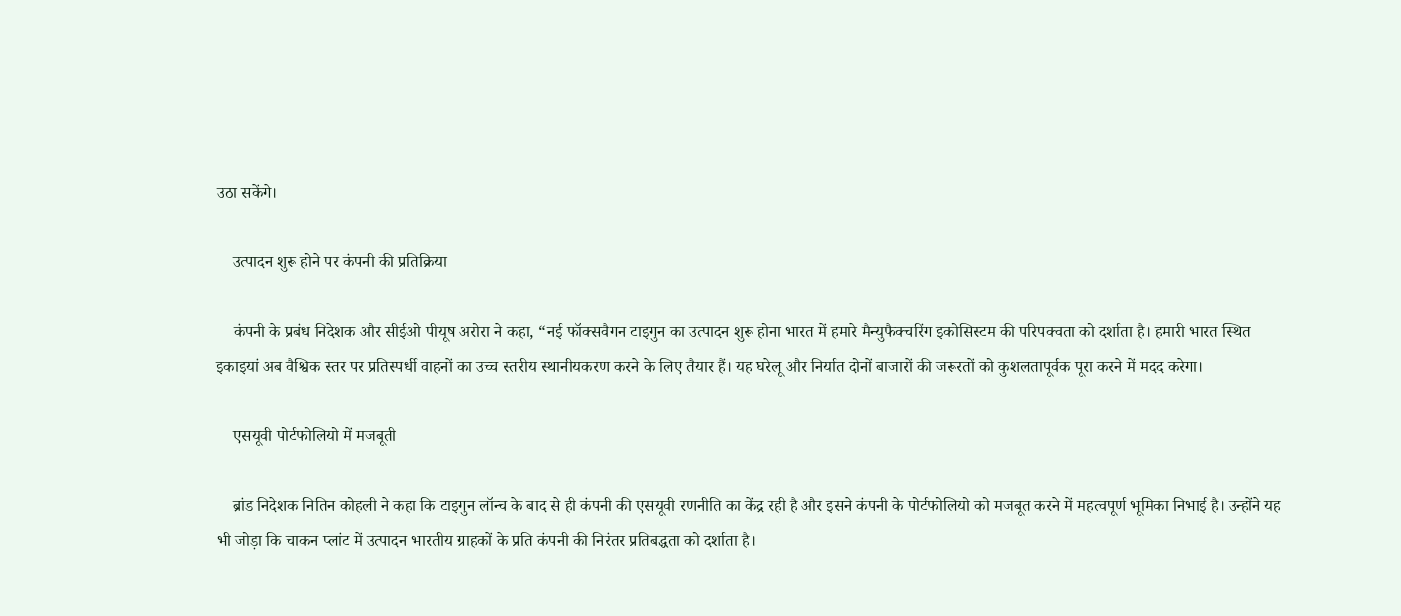उठा सकेंगे।

    उत्पादन शुरू होने पर कंपनी की प्रतिक्रिया

    कंपनी के प्रबंध निदेशक और सीईओ पीयूष अरोरा ने कहा, “नई फॉक्सवैगन टाइगुन का उत्पादन शुरू होना भारत में हमारे मैन्युफैक्चरिंग इकोसिस्टम की परिपक्वता को दर्शाता है। हमारी भारत स्थित इकाइयां अब वैश्विक स्तर पर प्रतिस्पर्धी वाहनों का उच्च स्तरीय स्थानीयकरण करने के लिए तैयार हैं। यह घरेलू और निर्यात दोनों बाजारों की जरूरतों को कुशलतापूर्वक पूरा करने में मदद करेगा।

    एसयूवी पोर्टफोलियो में मजबूती

    ब्रांड निदेशक नितिन कोहली ने कहा कि टाइगुन लॉन्च के बाद से ही कंपनी की एसयूवी रणनीति का केंद्र रही है और इसने कंपनी के पोर्टफोलियो को मजबूत करने में महत्वपूर्ण भूमिका निभाई है। उन्होंने यह भी जोड़ा कि चाकन प्लांट में उत्पादन भारतीय ग्राहकों के प्रति कंपनी की निरंतर प्रतिबद्धता को दर्शाता है।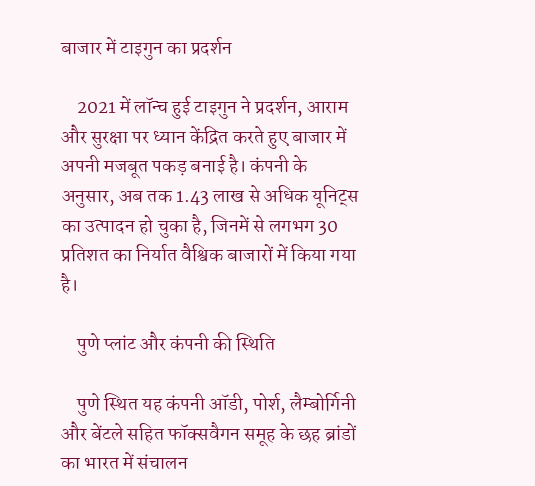बाजार में टाइगुन का प्रदर्शन

    2021 में लॉन्च हुई टाइगुन ने प्रदर्शन, आराम और सुरक्षा पर ध्यान केंद्रित करते हुए बाजार में अपनी मजबूत पकड़ बनाई है। कंपनी के अनुसार, अब तक 1.43 लाख से अधिक यूनिट्स का उत्पादन हो चुका है, जिनमें से लगभग 30 प्रतिशत का निर्यात वैश्विक बाजारों में किया गया है।

    पुणे प्लांट और कंपनी की स्थिति

    पुणे स्थित यह कंपनी ऑडी, पोर्श, लैम्बोर्गिनी और बेंटले सहित फॉक्सवैगन समूह के छह ब्रांडों का भारत में संचालन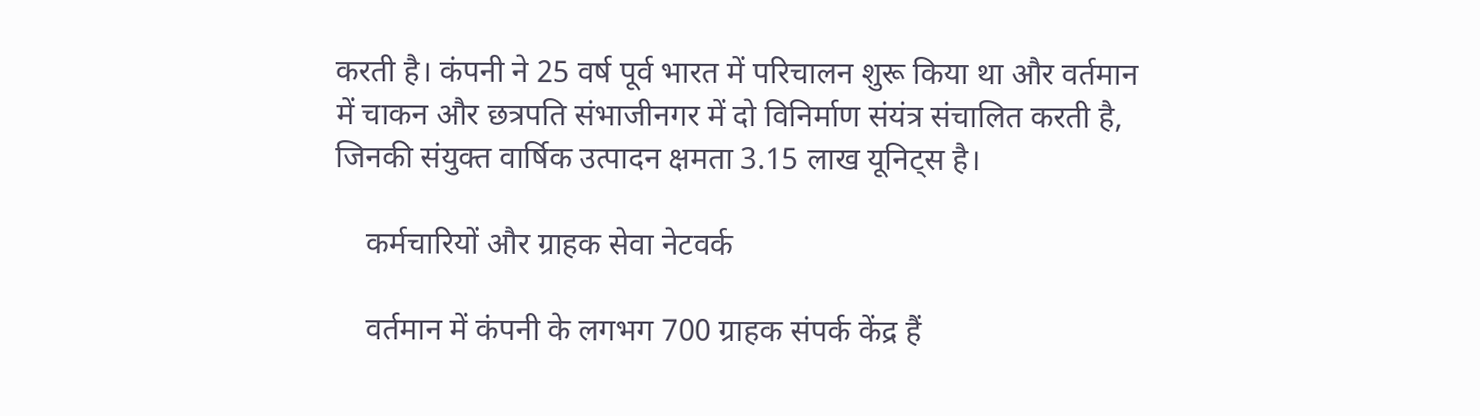करती है। कंपनी ने 25 वर्ष पूर्व भारत में परिचालन शुरू किया था और वर्तमान में चाकन और छत्रपति संभाजीनगर में दो विनिर्माण संयंत्र संचालित करती है, जिनकी संयुक्त वार्षिक उत्पादन क्षमता 3.15 लाख यूनिट्स है।

    कर्मचारियों और ग्राहक सेवा नेटवर्क

    वर्तमान में कंपनी के लगभग 700 ग्राहक संपर्क केंद्र हैं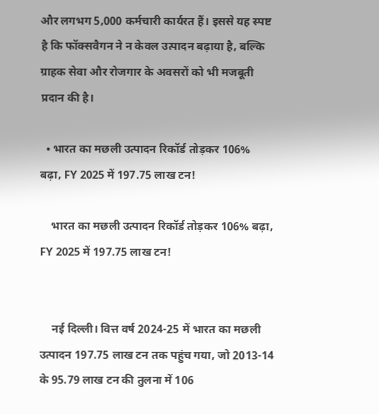और लगभग 5,000 कर्मचारी कार्यरत हैं। इससे यह स्पष्ट है कि फॉक्सवैगन ने न केवल उत्पादन बढ़ाया है, बल्कि ग्राहक सेवा और रोजगार के अवसरों को भी मजबूती प्रदान की है।

  • भारत का मछली उत्पादन रिकॉर्ड तोड़कर 106% बढ़ा, FY 2025 में 197.75 लाख टन!

    भारत का मछली उत्पादन रिकॉर्ड तोड़कर 106% बढ़ा, FY 2025 में 197.75 लाख टन!


    नई दिल्ली। वित्त वर्ष 2024-25 में भारत का मछली उत्पादन 197.75 लाख टन तक पहुंच गया, जो 2013-14 के 95.79 लाख टन की तुलना में 106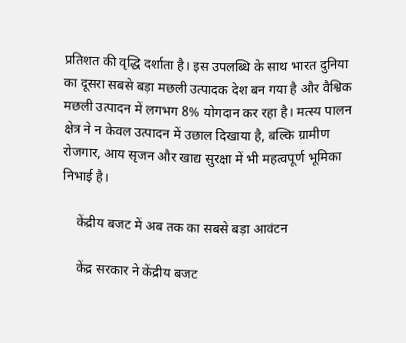प्रतिशत की वृद्धि दर्शाता है। इस उपलब्धि के साथ भारत दुनिया का दूसरा सबसे बड़ा मछली उत्पादक देश बन गया है और वैश्विक मछली उत्पादन में लगभग 8% योगदान कर रहा है। मत्स्य पालन क्षेत्र ने न केवल उत्पादन में उछाल दिखाया है, बल्कि ग्रामीण रोजगार, आय सृजन और खाद्य सुरक्षा में भी महत्वपूर्ण भूमिका निभाई है।

    केंद्रीय बजट में अब तक का सबसे बड़ा आवंटन

    केंद्र सरकार ने केंद्रीय बजट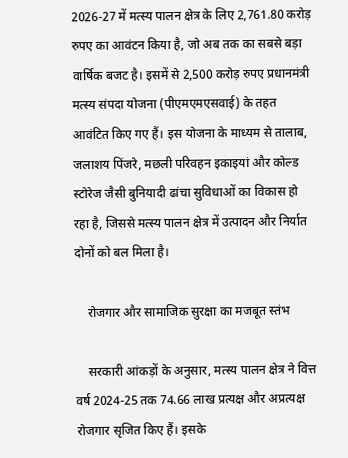2026-27 में मत्स्य पालन क्षेत्र के लिए 2,761.80 करोड़ रुपए का आवंटन किया है, जो अब तक का सबसे बड़ा वार्षिक बजट है। इसमें से 2,500 करोड़ रुपए प्रधानमंत्री मत्स्य संपदा योजना (पीएमएमएसवाई) के तहत आवंटित किए गए हैं। इस योजना के माध्यम से तालाब, जलाशय पिंजरे, मछली परिवहन इकाइयां और कोल्ड स्टोरेज जैसी बुनियादी ढांचा सुविधाओं का विकास हो रहा है, जिससे मत्स्य पालन क्षेत्र में उत्पादन और निर्यात दोनों को बल मिला है।

    रोजगार और सामाजिक सुरक्षा का मजबूत स्तंभ

    सरकारी आंकड़ों के अनुसार, मत्स्य पालन क्षेत्र ने वित्त वर्ष 2024-25 तक 74.66 लाख प्रत्यक्ष और अप्रत्यक्ष रोजगार सृजित किए हैं। इसके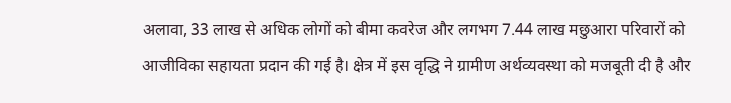अलावा, 33 लाख से अधिक लोगों को बीमा कवरेज और लगभग 7.44 लाख मछुआरा परिवारों को आजीविका सहायता प्रदान की गई है। क्षेत्र में इस वृद्धि ने ग्रामीण अर्थव्यवस्था को मजबूती दी है और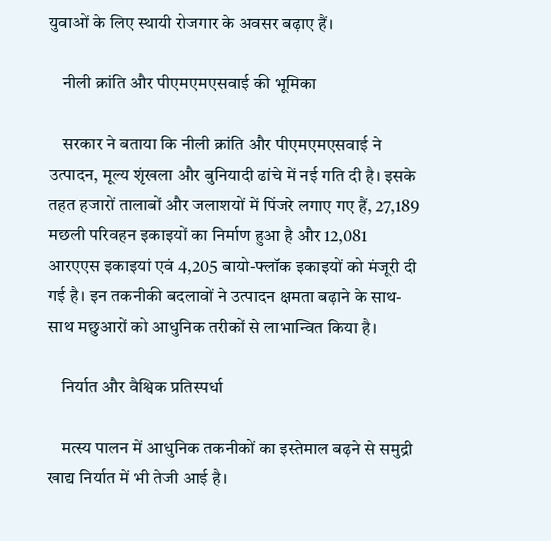युवाओं के लिए स्थायी रोजगार के अवसर बढ़ाए हैं।

    नीली क्रांति और पीएमएमएसवाई की भूमिका

    सरकार ने बताया कि नीली क्रांति और पीएमएमएसवाई ने उत्पादन, मूल्य शृंखला और बुनियादी ढांचे में नई गति दी है। इसके तहत हजारों तालाबों और जलाशयों में पिंजरे लगाए गए हैं, 27,189 मछली परिवहन इकाइयों का निर्माण हुआ है और 12,081 आरएएस इकाइयां एवं 4,205 बायो-फ्लॉक इकाइयों को मंजूरी दी गई है। इन तकनीकी बदलावों ने उत्पादन क्षमता बढ़ाने के साथ-साथ मछुआरों को आधुनिक तरीकों से लाभान्वित किया है।

    निर्यात और वैश्विक प्रतिस्पर्धा

    मत्स्य पालन में आधुनिक तकनीकों का इस्तेमाल बढ़ने से समुद्री खाद्य निर्यात में भी तेजी आई है।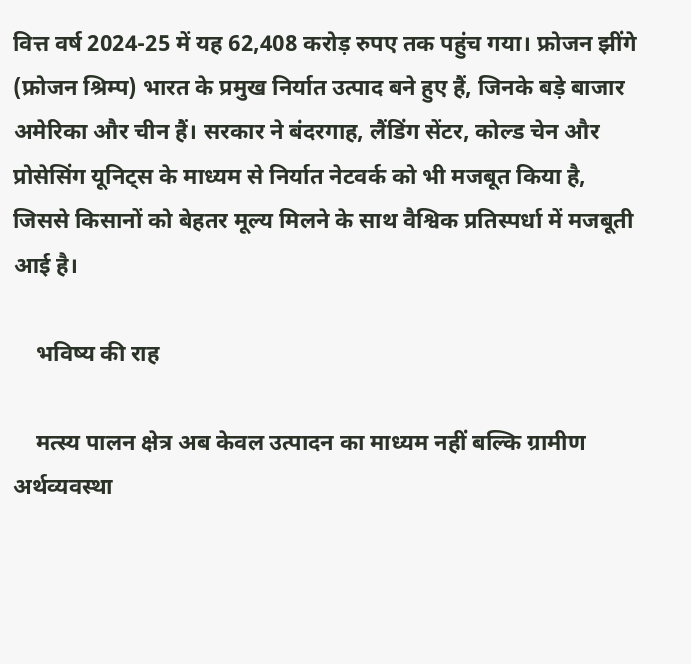वित्त वर्ष 2024-25 में यह 62,408 करोड़ रुपए तक पहुंच गया। फ्रोजन झींगे (फ्रोजन श्रिम्प) भारत के प्रमुख निर्यात उत्पाद बने हुए हैं, जिनके बड़े बाजार अमेरिका और चीन हैं। सरकार ने बंदरगाह, लैंडिंग सेंटर, कोल्ड चेन और प्रोसेसिंग यूनिट्स के माध्यम से निर्यात नेटवर्क को भी मजबूत किया है, जिससे किसानों को बेहतर मूल्य मिलने के साथ वैश्विक प्रतिस्पर्धा में मजबूती आई है।

    भविष्य की राह

    मत्स्य पालन क्षेत्र अब केवल उत्पादन का माध्यम नहीं बल्कि ग्रामीण अर्थव्यवस्था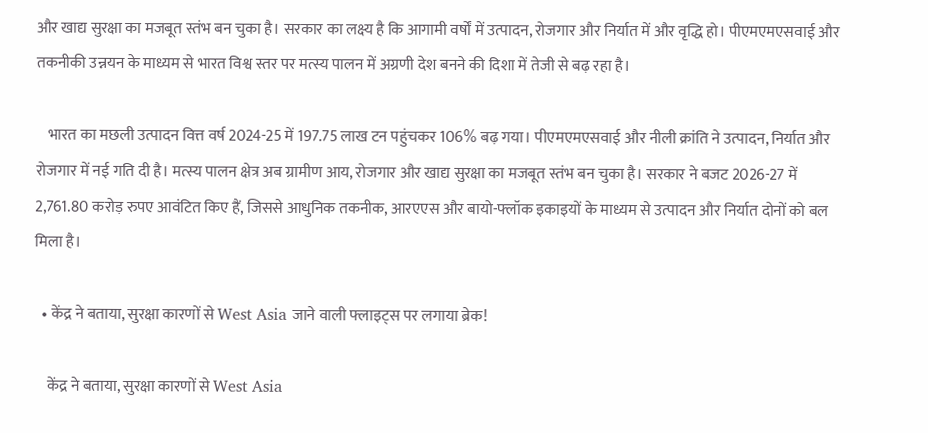और खाद्य सुरक्षा का मजबूत स्तंभ बन चुका है। सरकार का लक्ष्य है कि आगामी वर्षों में उत्पादन, रोजगार और निर्यात में और वृद्धि हो। पीएमएमएसवाई और तकनीकी उन्नयन के माध्यम से भारत विश्व स्तर पर मत्स्य पालन में अग्रणी देश बनने की दिशा में तेजी से बढ़ रहा है।

    भारत का मछली उत्पादन वित्त वर्ष 2024-25 में 197.75 लाख टन पहुंचकर 106% बढ़ गया। पीएमएमएसवाई और नीली क्रांति ने उत्पादन, निर्यात और रोजगार में नई गति दी है। मत्स्य पालन क्षेत्र अब ग्रामीण आय, रोजगार और खाद्य सुरक्षा का मजबूत स्तंभ बन चुका है। सरकार ने बजट 2026-27 में 2,761.80 करोड़ रुपए आवंटित किए हैं, जिससे आधुनिक तकनीक, आरएएस और बायो-फ्लॉक इकाइयों के माध्यम से उत्पादन और निर्यात दोनों को बल मिला है।

  • केंद्र ने बताया, सुरक्षा कारणों से West Asia जाने वाली फ्लाइट्स पर लगाया ब्रेक!

    केंद्र ने बताया, सुरक्षा कारणों से West Asia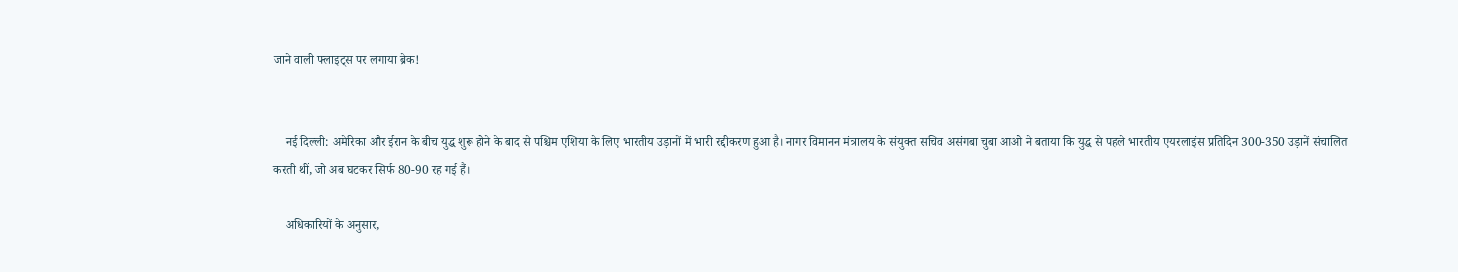जाने वाली फ्लाइट्स पर लगाया ब्रेक!


    नई दिल्ली: अमेरिका और ईरान के बीच युद्ध शुरू होने के बाद से पश्चिम एशिया के लिए भारतीय उड़ानों में भारी रद्दीकरण हुआ है। नागर विमानन मंत्रालय के संयुक्त सचिव असंगबा चुबा आओ ने बताया कि युद्ध से पहले भारतीय एयरलाइंस प्रतिदिन 300-350 उड़ानें संचालित करती थीं, जो अब घटकर सिर्फ 80-90 रह गई हैं।

    अधिकारियों के अनुसार,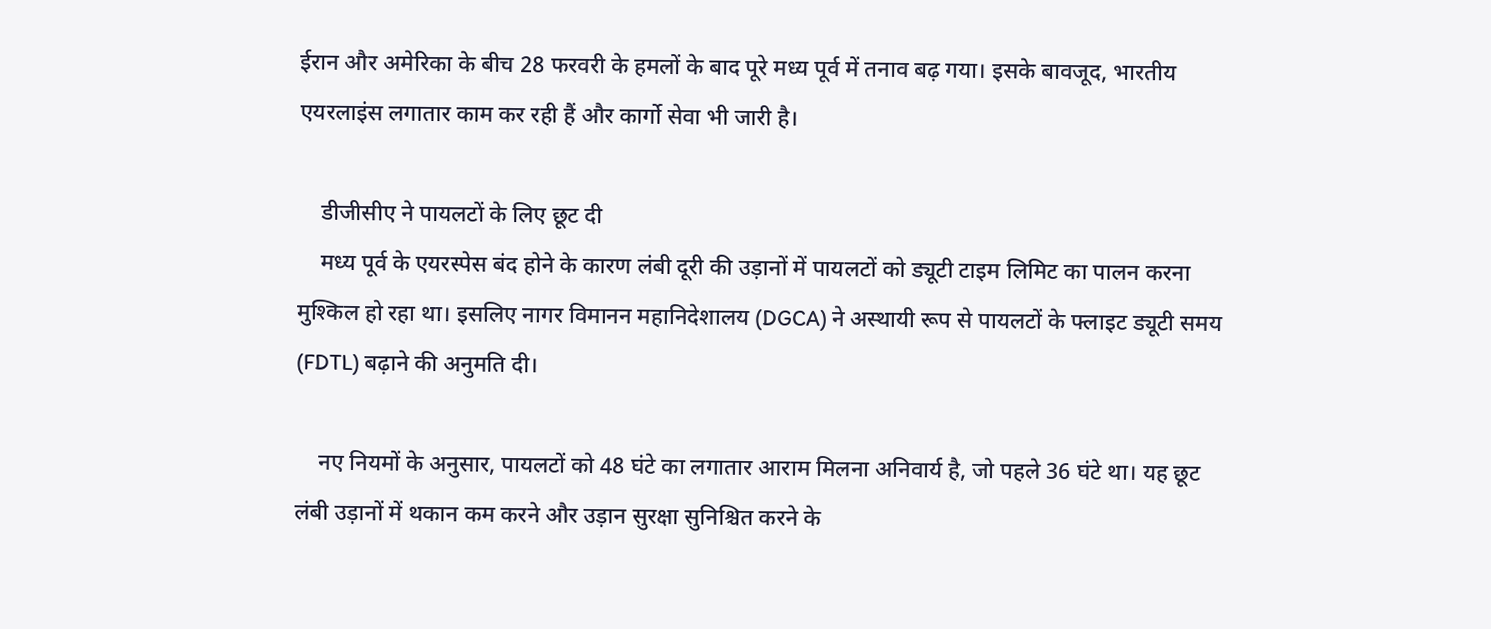ईरान और अमेरिका के बीच 28 फरवरी के हमलों के बाद पूरे मध्य पूर्व में तनाव बढ़ गया। इसके बावजूद, भारतीय एयरलाइंस लगातार काम कर रही हैं और कार्गो सेवा भी जारी है।

    डीजीसीए ने पायलटों के लिए छूट दी
    मध्य पूर्व के एयरस्पेस बंद होने के कारण लंबी दूरी की उड़ानों में पायलटों को ड्यूटी टाइम लिमिट का पालन करना मुश्किल हो रहा था। इसलिए नागर विमानन महानिदेशालय (DGCA) ने अस्थायी रूप से पायलटों के फ्लाइट ड्यूटी समय (FDTL) बढ़ाने की अनुमति दी।

    नए नियमों के अनुसार, पायलटों को 48 घंटे का लगातार आराम मिलना अनिवार्य है, जो पहले 36 घंटे था। यह छूट लंबी उड़ानों में थकान कम करने और उड़ान सुरक्षा सुनिश्चित करने के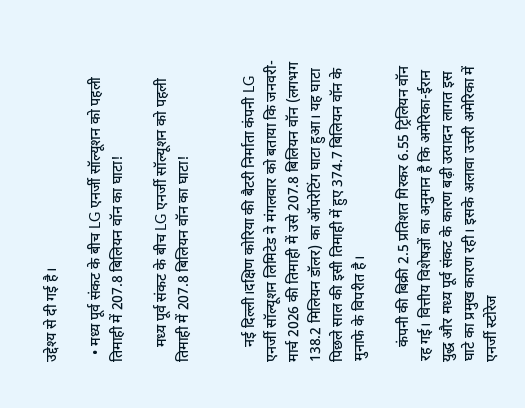उद्देश्य से दी गई है।

  • मध्य पूर्व संकट के बीच LG एनर्जी सॉल्यूशन को पहली तिमाही में 207.8 बिलियन वॉन का घाटा!

    मध्य पूर्व संकट के बीच LG एनर्जी सॉल्यूशन को पहली तिमाही में 207.8 बिलियन वॉन का घाटा!


    नई दिल्ली।दक्षिण कोरिया की बैटरी निर्माता कंपनी LG एनर्जी सॉल्यूशन लिमिटेड ने मंगलवार को बताया कि जनवरी-मार्च 2026 की तिमाही में उसे 207.8 बिलियन वॉन (लगभग 138.2 मिलियन डॉलर) का ऑपरेटिंग घाटा हुआ। यह घाटा पिछले साल की इसी तिमाही में हुए 374.7 बिलियन वॉन के मुनाफे के विपरीत है।

    कंपनी की बिक्री 2.5 प्रतिशत गिरकर 6.55 ट्रिलियन वॉन रह गई। वित्तीय विशेषज्ञों का अनुमान है कि अमेरिका-ईरान युद्ध और मध्य पूर्व संकट के कारण बढ़ी उत्पादन लागत इस घाटे का प्रमुख कारण रही। इसके अलावा उत्तरी अमेरिका में एनर्जी स्टोरेज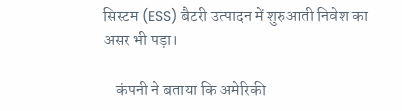सिस्टम (ESS) बैटरी उत्पादन में शुरुआती निवेश का असर भी पड़ा।

    कंपनी ने बताया कि अमेरिकी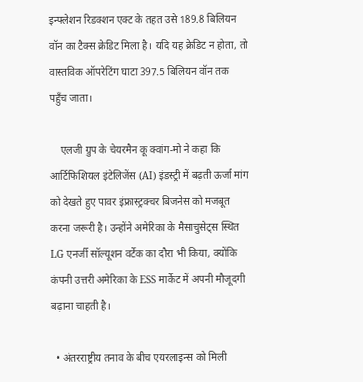इन्फ्लेशन रिडक्शन एक्ट के तहत उसे 189.8 बिलियन वॉन का टैक्स क्रेडिट मिला है। यदि यह क्रेडिट न होता, तो वास्तविक ऑपरेटिंग घाटा 397.5 बिलियन वॉन तक पहुँच जाता।

    एलजी ग्रुप के चेयरमैन कू क्वांग-मो ने कहा कि आर्टिफिशियल इंटेलिजेंस (AI) इंडस्ट्री में बढ़ती ऊर्जा मांग को देखते हुए पावर इंफ्रास्ट्रक्चर बिजनेस को मजबूत करना जरूरी है। उन्होंने अमेरिका के मैसाचुसेट्स स्थित LG एनर्जी सॉल्यूशन वर्टेक का दौरा भी किया, क्योंकि कंपनी उत्तरी अमेरिका के ESS मार्केट में अपनी मौजूदगी बढ़ाना चाहती है।

  • अंतरराष्ट्रीय तनाव के बीच एयरलाइन्स को मिली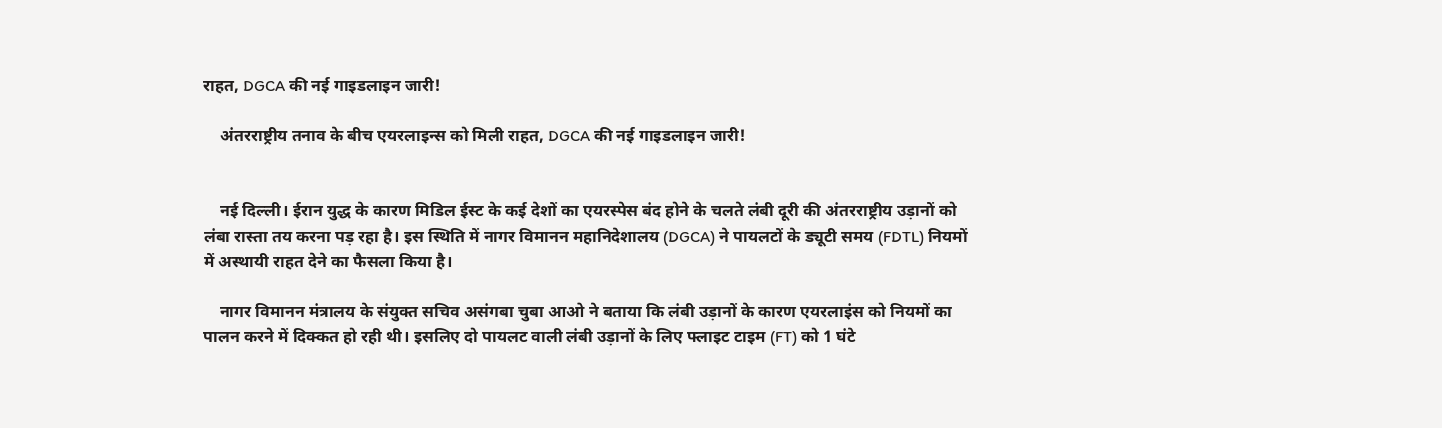राहत, DGCA की नई गाइडलाइन जारी!

    अंतरराष्ट्रीय तनाव के बीच एयरलाइन्स को मिली राहत, DGCA की नई गाइडलाइन जारी!


    नई दिल्ली। ईरान युद्ध के कारण मिडिल ईस्ट के कई देशों का एयरस्पेस बंद होने के चलते लंबी दूरी की अंतरराष्ट्रीय उड़ानों को लंबा रास्ता तय करना पड़ रहा है। इस स्थिति में नागर विमानन महानिदेशालय (DGCA) ने पायलटों के ड्यूटी समय (FDTL) नियमों में अस्थायी राहत देने का फैसला किया है।

    नागर विमानन मंत्रालय के संयुक्त सचिव असंगबा चुबा आओ ने बताया कि लंबी उड़ानों के कारण एयरलाइंस को नियमों का पालन करने में दिक्कत हो रही थी। इसलिए दो पायलट वाली लंबी उड़ानों के लिए फ्लाइट टाइम (FT) को 1 घंटे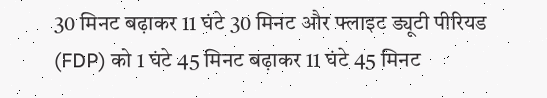30 मिनट बढ़ाकर 11 घंटे 30 मिनट और फ्लाइट ड्यूटी पीरियड (FDP) को 1 घंटे 45 मिनट बढ़ाकर 11 घंटे 45 मिनट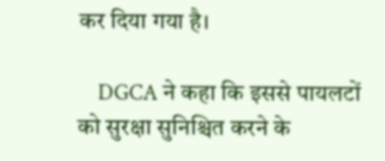कर दिया गया है।

    DGCA ने कहा कि इससे पायलटों को सुरक्षा सुनिश्चित करने के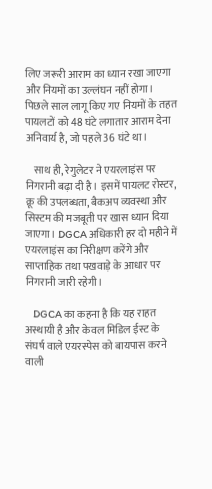लिए जरूरी आराम का ध्यान रखा जाएगा और नियमों का उल्लंघन नहीं होगा। पिछले साल लागू किए गए नियमों के तहत पायलटों को 48 घंटे लगातार आराम देना अनिवार्य है, जो पहले 36 घंटे था।

    साथ ही, रेगुलेटर ने एयरलाइंस पर निगरानी बढ़ा दी है। इसमें पायलट रोस्टर, क्रू की उपलब्धता, बैकअप व्यवस्था और सिस्टम की मजबूती पर खास ध्यान दिया जाएगा। DGCA अधिकारी हर दो महीने में एयरलाइंस का निरीक्षण करेंगे और साप्ताहिक तथा पखवाड़े के आधार पर निगरानी जारी रहेगी।

    DGCA का कहना है कि यह राहत अस्थायी है और केवल मिडिल ईस्ट के संघर्ष वाले एयरस्पेस को बायपास करने वाली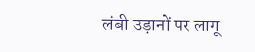लंबी उड़ानों पर लागू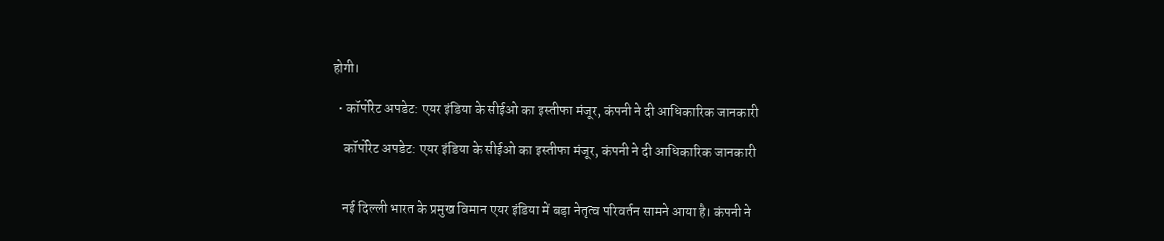होगी।

  • कॉर्पोरेट अपडेट: एयर इंडिया के सीईओ का इस्तीफा मंजूर, कंपनी ने दी आधिकारिक जानकारी

    कॉर्पोरेट अपडेट: एयर इंडिया के सीईओ का इस्तीफा मंजूर, कंपनी ने दी आधिकारिक जानकारी


    नई दिल्ली भारत के प्रमुख विमान एयर इंडिया में बड़ा नेतृत्व परिवर्तन सामने आया है। कंपनी ने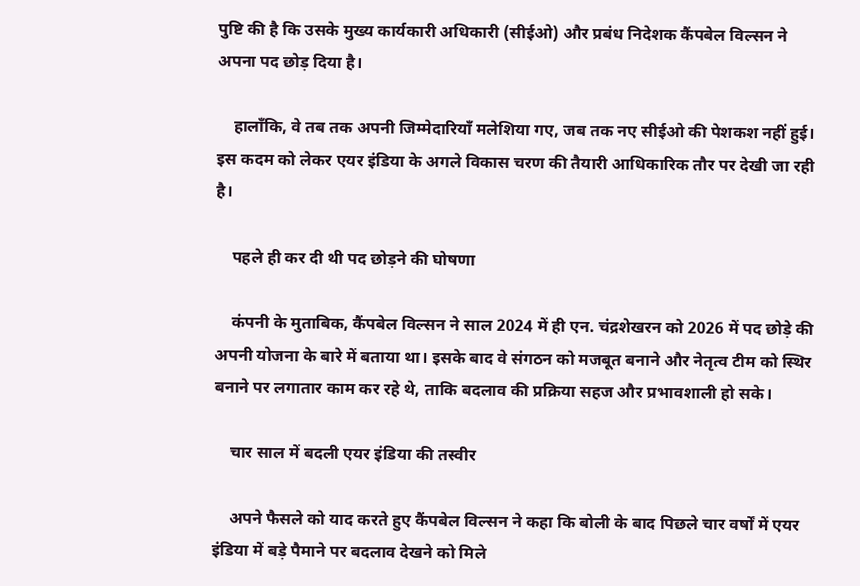पुष्टि की है कि उसके मुख्य कार्यकारी अधिकारी (सीईओ) और प्रबंध निदेशक कैंपबेल विल्सन ने अपना पद छोड़ दिया है।

    हालाँकि, वे तब तक अपनी जिम्मेदारियाँ मलेशिया गए, जब तक नए सीईओ की पेशकश नहीं हुई। इस कदम को लेकर एयर इंडिया के अगले विकास चरण की तैयारी आधिकारिक तौर पर देखी जा रही है।

    पहले ही कर दी थी पद छोड़ने की घोषणा

    कंपनी के मुताबिक, कैंपबेल विल्सन ने साल 2024 में ही एन. चंद्रशेखरन को 2026 में पद छोड़े की अपनी योजना के बारे में बताया था। इसके बाद वे संगठन को मजबूत बनाने और नेतृत्व टीम को स्थिर बनाने पर लगातार काम कर रहे थे, ताकि बदलाव की प्रक्रिया सहज और प्रभावशाली हो सके।

    चार साल में बदली एयर इंडिया की तस्वीर

    अपने फैसले को याद करते हुए कैंपबेल विल्सन ने कहा कि बोली के बाद पिछले चार वर्षों में एयर इंडिया में बड़े पैमाने पर बदलाव देखने को मिले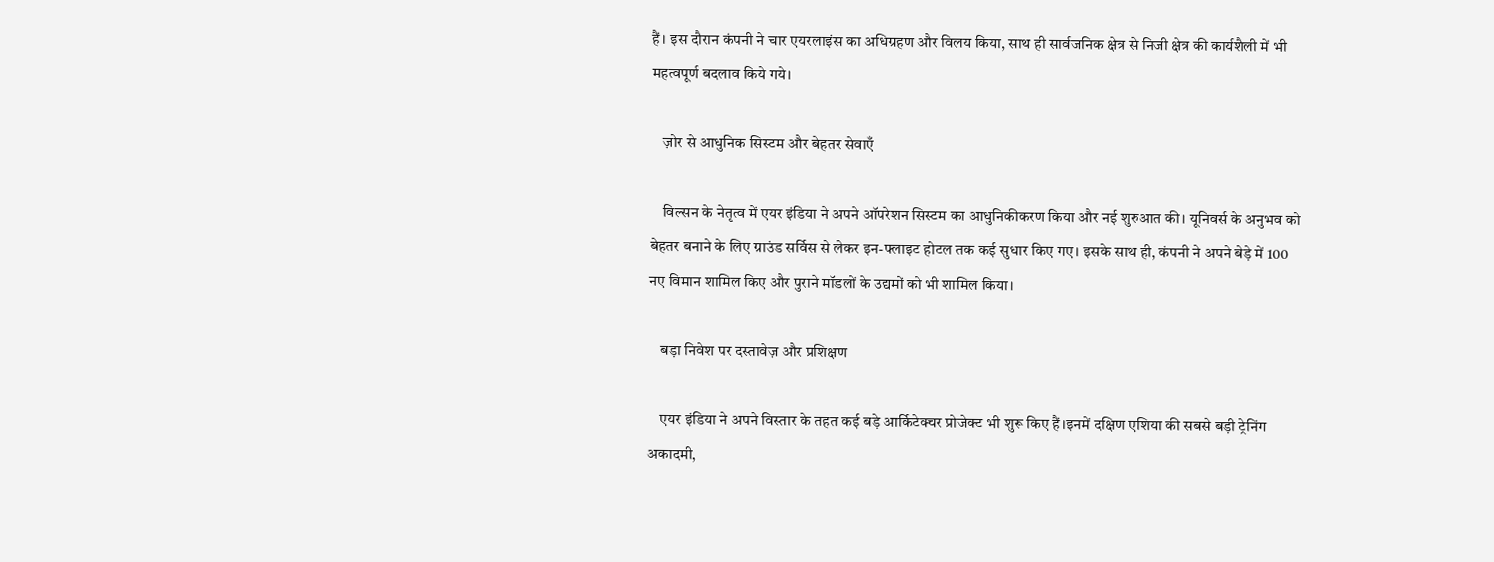हैं। इस दौरान कंपनी ने चार एयरलाइंस का अधिग्रहण और विलय किया, साथ ही सार्वजनिक क्षेत्र से निजी क्षेत्र की कार्यशैली में भी महत्वपूर्ण बदलाव किये गये।

    ज़ोर से आधुनिक सिस्टम और बेहतर सेवाएँ

    विल्सन के नेतृत्व में एयर इंडिया ने अपने ऑपरेशन सिस्टम का आधुनिकीकरण किया और नई शुरुआत की। यूनिवर्स के अनुभव को बेहतर बनाने के लिए ग्राउंड सर्विस से लेकर इन-फ्लाइट होटल तक कई सुधार किए गए। इसके साथ ही, कंपनी ने अपने बेड़े में 100 नए विमान शामिल किए और पुराने मॉडलों के उद्यमों को भी शामिल किया।

    बड़ा निवेश पर दस्तावेज़ और प्रशिक्षण

    एयर इंडिया ने अपने विस्तार के तहत कई बड़े आर्किटेक्चर प्रोजेक्ट भी शुरू किए हैं।इनमें दक्षिण एशिया की सबसे बड़ी ट्रेनिंग अकादमी,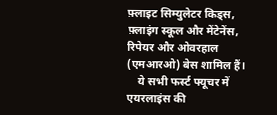फ़्लाइट सिम्युलेटर किड्स, फ़्लाइंग स्कूल और मेंटेनेंस, रिपेयर और ओवरहाल (एमआरओ) बेस शामिल हैं।
    ये सभी फर्स्ट फ्यूचर में एयरलाइंस की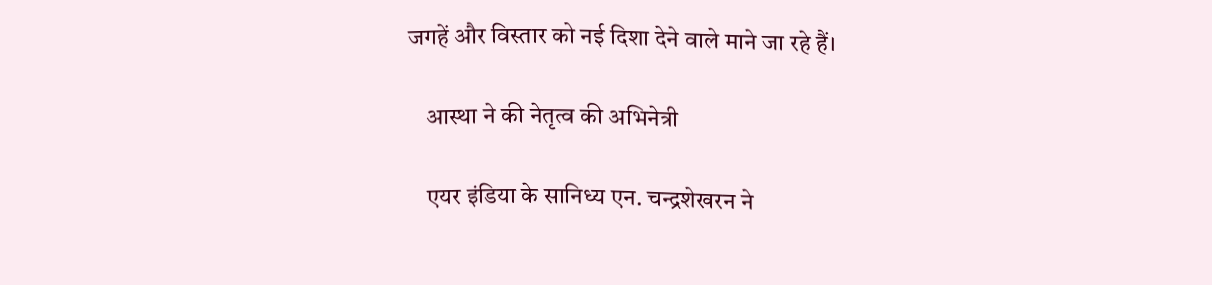जगहें और विस्तार को नई दिशा देने वाले माने जा रहे हैं।

    आस्था ने की नेतृत्व की अभिनेत्री

    एयर इंडिया के सानिध्य एन. चन्द्रशेखरन ने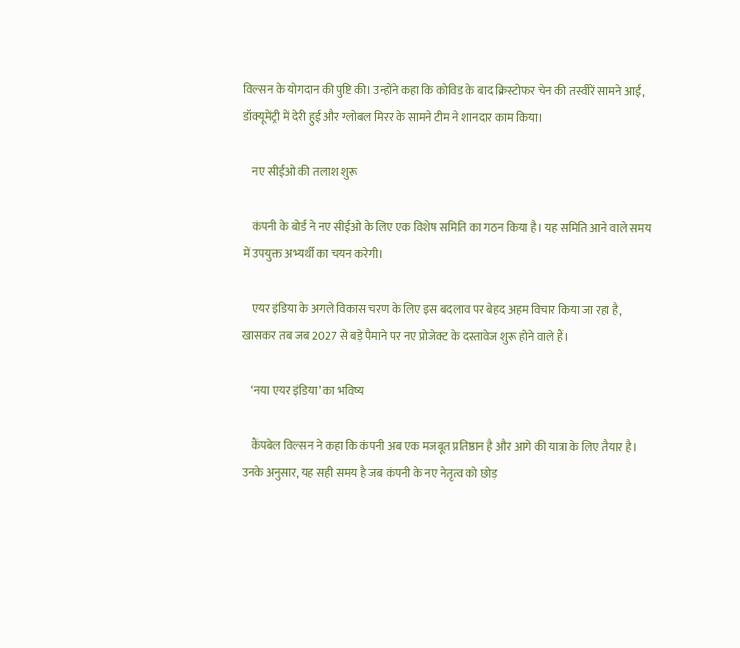विल्सन के योगदान की पुष्टि की। उन्होंने कहा कि कोविड के बाद क्रिस्टोफर चेन की तस्वीरें सामने आईं, डॉक्यूमेंट्री में देरी हुई और ग्लोबल मिरर के सामने टीम ने शानदार काम किया।

    नए सीईओ की तलाश शुरू

    कंपनी के बोर्ड ने नए सीईओ के लिए एक विशेष समिति का गठन किया है। यह समिति आने वाले समय में उपयुक्त अभ्यर्थी का चयन करेगी।

    एयर इंडिया के अगले विकास चरण के लिए इस बदलाव पर बेहद अहम विचार किया जा रहा है, खासकर तब जब 2027 से बड़े पैमाने पर नए प्रोजेक्ट के दस्तावेज शुरू होने वाले हैं।

    ‘नया एयर इंडिया’ का भविष्य

    कैंपबेल विल्सन ने कहा कि कंपनी अब एक मजबूत प्रतिष्ठान है और आगे की यात्रा के लिए तैयार है। उनके अनुसार, यह सही समय है जब कंपनी के नए नेतृत्व को छोड़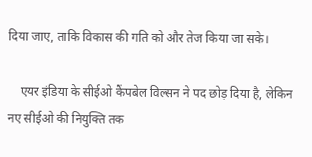दिया जाए, ताकि विकास की गति को और तेज किया जा सके।

    एयर इंडिया के सीईओ कैंपबेल विल्सन ने पद छोड़ दिया है, लेकिन नए सीईओ की नियुक्ति तक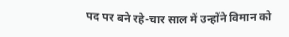पद पर बने रहे-चार साल में उन्होंने विमान को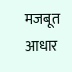मजबूत आधार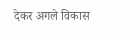देकर अगले विकास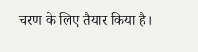चरण के लिए तैयार किया है।